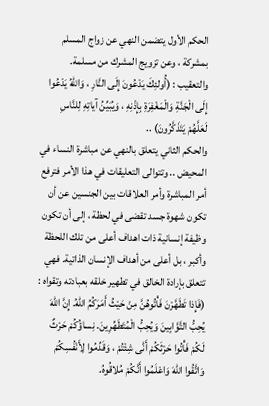الحكم الأول يتضمن النهي عن زواج المسلم بمشركة ، وعن تزويج المشرك من مسلمة. والتعقيب : (أُولئِكَ يَدْعُونَ إِلَى النَّارِ ، وَاللهُ يَدْعُوا إِلَى الْجَنَّةِ وَالْمَغْفِرَةِ بِإِذْنِهِ ، وَيُبَيِّنُ آياتِهِ لِلنَّاسِ لَعَلَّهُمْ يَتَذَكَّرُونَ) ..
والحكم الثاني يتعلق بالنهي عن مباشرة النساء في المحيض .. وتتوالى التعليقات في هذا الأمر فترفع أمر المباشرة وأمر العلاقات بين الجنسين عن أن تكون شهوة جسد تقضى في لحظة ، إلى أن تكون وظيفة إنسانية ذات اهداف أعلى من تلك اللحظة وأكبر ، بل أعلى من أهداف الإنسان الذاتية. فهي تتعلق بإرادة الخالق في تطهير خلقه بعبادته وتقواه : (فَإِذا تَطَهَّرْنَ فَأْتُوهُنَّ مِنْ حَيْثُ أَمَرَكُمُ اللهُ. إِنَّ اللهَ يُحِبُّ التَّوَّابِينَ وَيُحِبُّ الْمُتَطَهِّرِينَ. نِساؤُكُمْ حَرْثٌ لَكُمْ فَأْتُوا حَرْثَكُمْ أَنَّى شِئْتُمْ ، وَقَدِّمُوا لِأَنْفُسِكُمْ وَاتَّقُوا اللهَ وَاعْلَمُوا أَنَّكُمْ مُلاقُوهُ.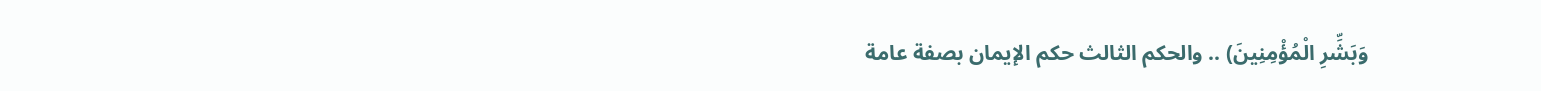وَبَشِّرِ الْمُؤْمِنِينَ) .. والحكم الثالث حكم الإيمان بصفة عامة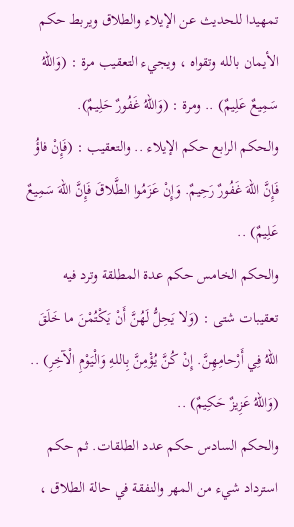تمهيدا للحديث عن الإيلاء والطلاق ويربط حكم الأيمان بالله وتقواه ، ويجيء التعقيب مرة : (وَاللهُ سَمِيعٌ عَلِيمٌ) .. ومرة : (وَاللهُ غَفُورٌ حَلِيمٌ).
والحكم الرابع حكم الإيلاء .. والتعقيب : (فَإِنْ فاؤُ فَإِنَّ اللهَ غَفُورٌ رَحِيمٌ. وَإِنْ عَزَمُوا الطَّلاقَ فَإِنَّ اللهَ سَمِيعٌ عَلِيمٌ) ..
والحكم الخامس حكم عدة المطلقة وترد فيه تعقيبات شتى : (وَلا يَحِلُّ لَهُنَّ أَنْ يَكْتُمْنَ ما خَلَقَ اللهُ فِي أَرْحامِهِنَّ. إِنْ كُنَّ يُؤْمِنَّ بِاللهِ وَالْيَوْمِ الْآخِرِ) .. (وَاللهُ عَزِيزٌ حَكِيمٌ) ..
والحكم السادس حكم عدد الطلقات. ثم حكم استرداد شيء من المهر والنفقة في حالة الطلاق ،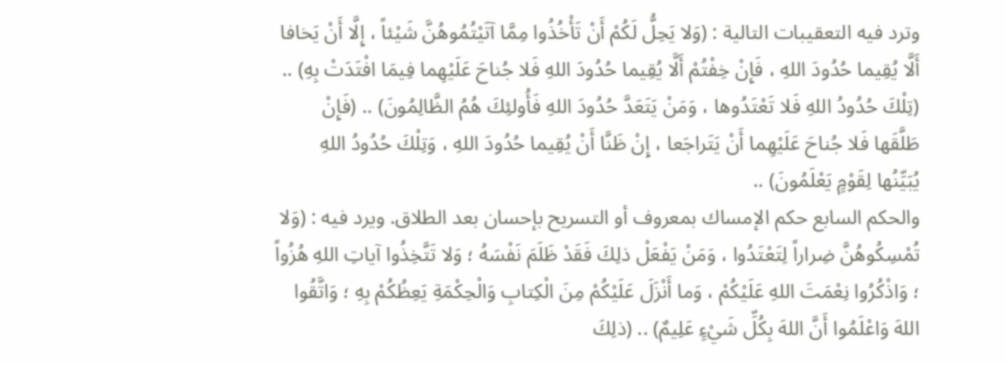وترد فيه التعقيبات التالية : (وَلا يَحِلُّ لَكُمْ أَنْ تَأْخُذُوا مِمَّا آتَيْتُمُوهُنَّ شَيْئاً ، إِلَّا أَنْ يَخافا أَلَّا يُقِيما حُدُودَ اللهِ ، فَإِنْ خِفْتُمْ أَلَّا يُقِيما حُدُودَ اللهِ فَلا جُناحَ عَلَيْهِما فِيمَا افْتَدَتْ بِهِ) .. (تِلْكَ حُدُودُ اللهِ فَلا تَعْتَدُوها ، وَمَنْ يَتَعَدَّ حُدُودَ اللهِ فَأُولئِكَ هُمُ الظَّالِمُونَ) .. (فَإِنْ طَلَّقَها فَلا جُناحَ عَلَيْهِما أَنْ يَتَراجَعا ، إِنْ ظَنَّا أَنْ يُقِيما حُدُودَ اللهِ ، وَتِلْكَ حُدُودُ اللهِ يُبَيِّنُها لِقَوْمٍ يَعْلَمُونَ) ..
والحكم السابع حكم الإمساك بمعروف أو التسريح بإحسان بعد الطلاق. ويرد فيه : (وَلا تُمْسِكُوهُنَّ ضِراراً لِتَعْتَدُوا ، وَمَنْ يَفْعَلْ ذلِكَ فَقَدْ ظَلَمَ نَفْسَهُ ؛ وَلا تَتَّخِذُوا آياتِ اللهِ هُزُواً ؛ وَاذْكُرُوا نِعْمَتَ اللهِ عَلَيْكُمْ ، وَما أَنْزَلَ عَلَيْكُمْ مِنَ الْكِتابِ وَالْحِكْمَةِ يَعِظُكُمْ بِهِ ؛ وَاتَّقُوا اللهَ وَاعْلَمُوا أَنَّ اللهَ بِكُلِّ شَيْءٍ عَلِيمٌ) .. (ذلِكَ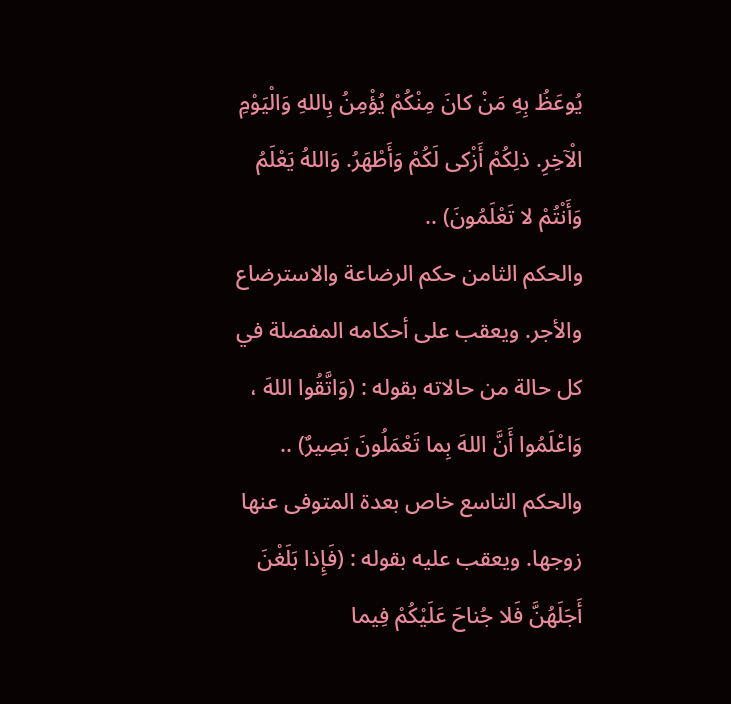يُوعَظُ بِهِ مَنْ كانَ مِنْكُمْ يُؤْمِنُ بِاللهِ وَالْيَوْمِ الْآخِرِ. ذلِكُمْ أَزْكى لَكُمْ وَأَطْهَرُ. وَاللهُ يَعْلَمُ وَأَنْتُمْ لا تَعْلَمُونَ) ..
والحكم الثامن حكم الرضاعة والاسترضاع والأجر. ويعقب على أحكامه المفصلة في كل حالة من حالاته بقوله : (وَاتَّقُوا اللهَ ، وَاعْلَمُوا أَنَّ اللهَ بِما تَعْمَلُونَ بَصِيرٌ) ..
والحكم التاسع خاص بعدة المتوفى عنها زوجها. ويعقب عليه بقوله : (فَإِذا بَلَغْنَ أَجَلَهُنَّ فَلا جُناحَ عَلَيْكُمْ فِيما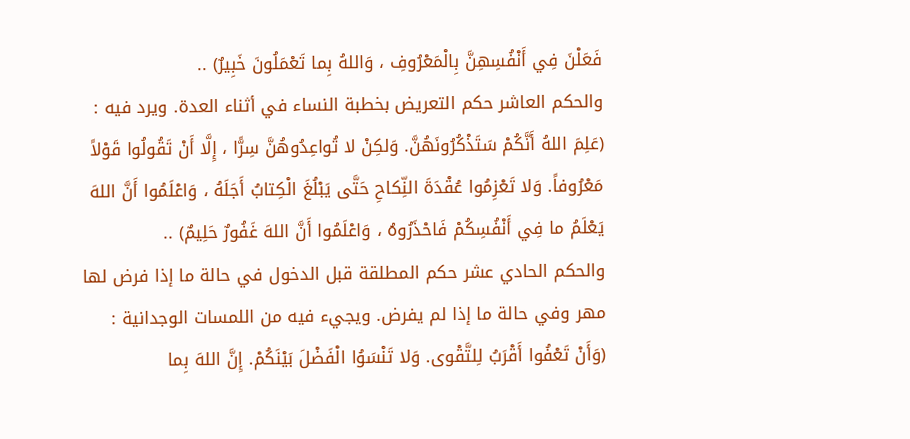فَعَلْنَ فِي أَنْفُسِهِنَّ بِالْمَعْرُوفِ ، وَاللهُ بِما تَعْمَلُونَ خَبِيرٌ) ..
والحكم العاشر حكم التعريض بخطبة النساء في أثناء العدة. ويرد فيه : (عَلِمَ اللهُ أَنَّكُمْ سَتَذْكُرُونَهُنَّ. وَلكِنْ لا تُواعِدُوهُنَّ سِرًّا ، إِلَّا أَنْ تَقُولُوا قَوْلاً مَعْرُوفاً. وَلا تَعْزِمُوا عُقْدَةَ النِّكاحِ حَتَّى يَبْلُغَ الْكِتابُ أَجَلَهُ ، وَاعْلَمُوا أَنَّ اللهَ يَعْلَمُ ما فِي أَنْفُسِكُمْ فَاحْذَرُوهُ ، وَاعْلَمُوا أَنَّ اللهَ غَفُورٌ حَلِيمٌ) ..
والحكم الحادي عشر حكم المطلقة قبل الدخول في حالة ما إذا فرض لها مهر وفي حالة ما إذا لم يفرض. ويجيء فيه من اللمسات الوجدانية : (وَأَنْ تَعْفُوا أَقْرَبُ لِلتَّقْوى. وَلا تَنْسَوُا الْفَضْلَ بَيْنَكُمْ. إِنَّ اللهَ بِما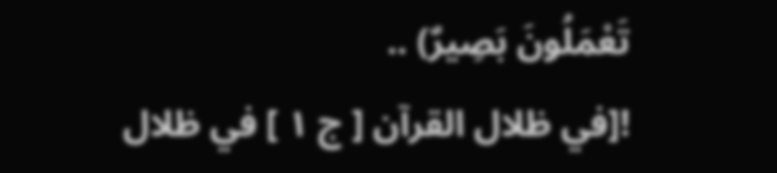تَعْمَلُونَ بَصِيرٌ) ..
![في ظلال القرآن [ ج ١ ] في ظلال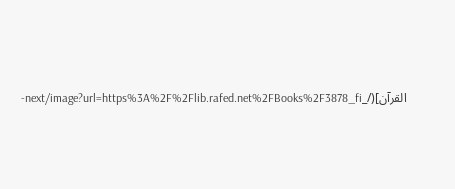القرآن](/_next/image?url=https%3A%2F%2Flib.rafed.net%2FBooks%2F3878_fi-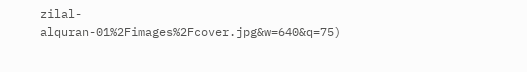zilal-alquran-01%2Fimages%2Fcover.jpg&w=640&q=75)